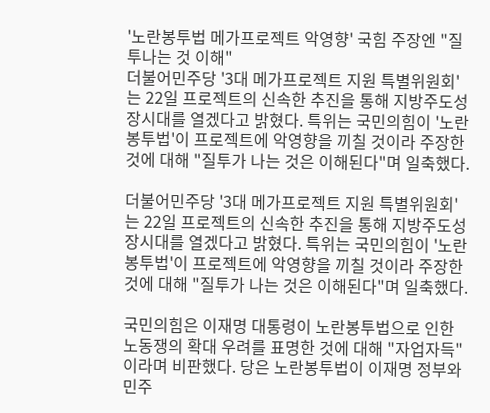'노란봉투법 메가프로젝트 악영향' 국힘 주장엔 "질투나는 것 이해"
더불어민주당 '3대 메가프로젝트 지원 특별위원회'는 22일 프로젝트의 신속한 추진을 통해 지방주도성장시대를 열겠다고 밝혔다. 특위는 국민의힘이 '노란봉투법'이 프로젝트에 악영향을 끼칠 것이라 주장한 것에 대해 "질투가 나는 것은 이해된다"며 일축했다.

더불어민주당 '3대 메가프로젝트 지원 특별위원회'는 22일 프로젝트의 신속한 추진을 통해 지방주도성장시대를 열겠다고 밝혔다. 특위는 국민의힘이 '노란봉투법'이 프로젝트에 악영향을 끼칠 것이라 주장한 것에 대해 "질투가 나는 것은 이해된다"며 일축했다.

국민의힘은 이재명 대통령이 노란봉투법으로 인한 노동쟁의 확대 우려를 표명한 것에 대해 "자업자득"이라며 비판했다. 당은 노란봉투법이 이재명 정부와 민주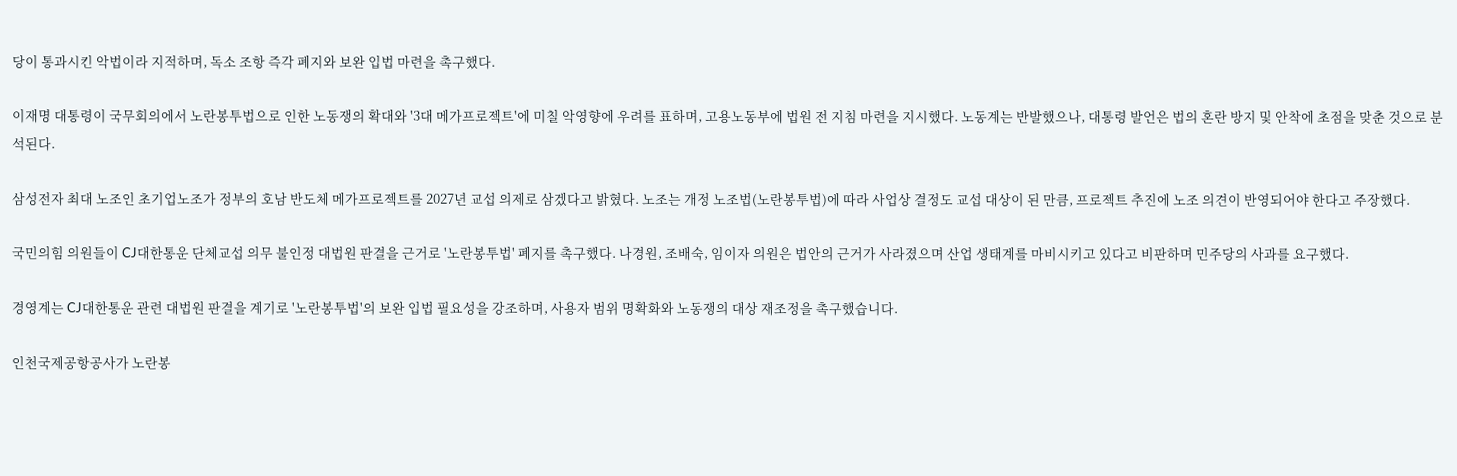당이 통과시킨 악법이라 지적하며, 독소 조항 즉각 폐지와 보완 입법 마련을 촉구했다.

이재명 대통령이 국무회의에서 노란봉투법으로 인한 노동쟁의 확대와 '3대 메가프로젝트'에 미칠 악영향에 우려를 표하며, 고용노동부에 법원 전 지침 마련을 지시했다. 노동계는 반발했으나, 대통령 발언은 법의 혼란 방지 및 안착에 초점을 맞춘 것으로 분석된다.

삼성전자 최대 노조인 초기업노조가 정부의 호남 반도체 메가프로젝트를 2027년 교섭 의제로 삼겠다고 밝혔다. 노조는 개정 노조법(노란봉투법)에 따라 사업상 결정도 교섭 대상이 된 만큼, 프로젝트 추진에 노조 의견이 반영되어야 한다고 주장했다.

국민의힘 의원들이 CJ대한통운 단체교섭 의무 불인정 대법원 판결을 근거로 '노란봉투법' 폐지를 촉구했다. 나경원, 조배숙, 임이자 의원은 법안의 근거가 사라졌으며 산업 생태계를 마비시키고 있다고 비판하며 민주당의 사과를 요구했다.

경영계는 CJ대한통운 관련 대법원 판결을 계기로 '노란봉투법'의 보완 입법 필요성을 강조하며, 사용자 범위 명확화와 노동쟁의 대상 재조정을 촉구했습니다.

인천국제공항공사가 노란봉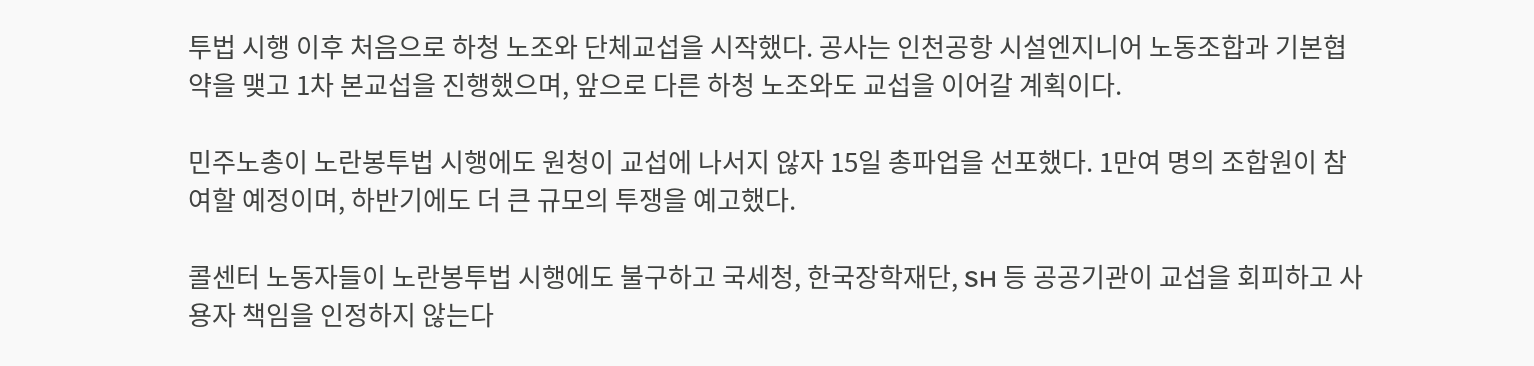투법 시행 이후 처음으로 하청 노조와 단체교섭을 시작했다. 공사는 인천공항 시설엔지니어 노동조합과 기본협약을 맺고 1차 본교섭을 진행했으며, 앞으로 다른 하청 노조와도 교섭을 이어갈 계획이다.

민주노총이 노란봉투법 시행에도 원청이 교섭에 나서지 않자 15일 총파업을 선포했다. 1만여 명의 조합원이 참여할 예정이며, 하반기에도 더 큰 규모의 투쟁을 예고했다.

콜센터 노동자들이 노란봉투법 시행에도 불구하고 국세청, 한국장학재단, SH 등 공공기관이 교섭을 회피하고 사용자 책임을 인정하지 않는다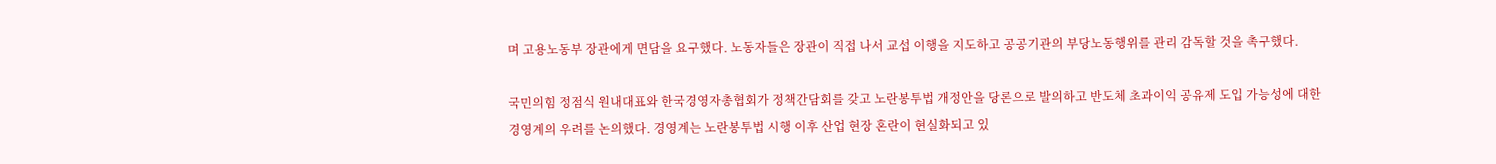며 고용노동부 장관에게 면담을 요구했다. 노동자들은 장관이 직접 나서 교섭 이행을 지도하고 공공기관의 부당노동행위를 관리 감독할 것을 촉구했다.

국민의힘 정점식 원내대표와 한국경영자총협회가 정책간담회를 갖고 노란봉투법 개정안을 당론으로 발의하고 반도체 초과이익 공유제 도입 가능성에 대한 경영계의 우려를 논의했다. 경영계는 노란봉투법 시행 이후 산업 현장 혼란이 현실화되고 있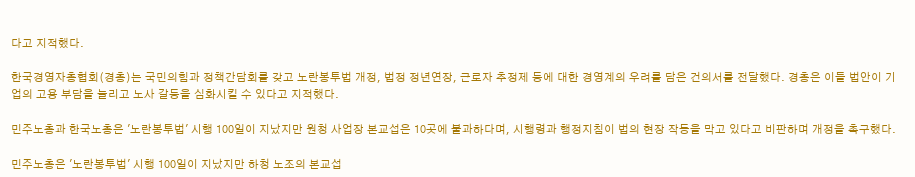다고 지적했다.

한국경영자총협회(경총)는 국민의힘과 정책간담회를 갖고 노란봉투법 개정, 법정 정년연장, 근로자 추정제 등에 대한 경영계의 우려를 담은 건의서를 전달했다. 경총은 이들 법안이 기업의 고용 부담을 늘리고 노사 갈등을 심화시킬 수 있다고 지적했다.

민주노총과 한국노총은 '노란봉투법' 시행 100일이 지났지만 원청 사업장 본교섭은 10곳에 불과하다며, 시행령과 행정지침이 법의 현장 작동을 막고 있다고 비판하며 개정을 촉구했다.

민주노총은 '노란봉투법' 시행 100일이 지났지만 하청 노조의 본교섭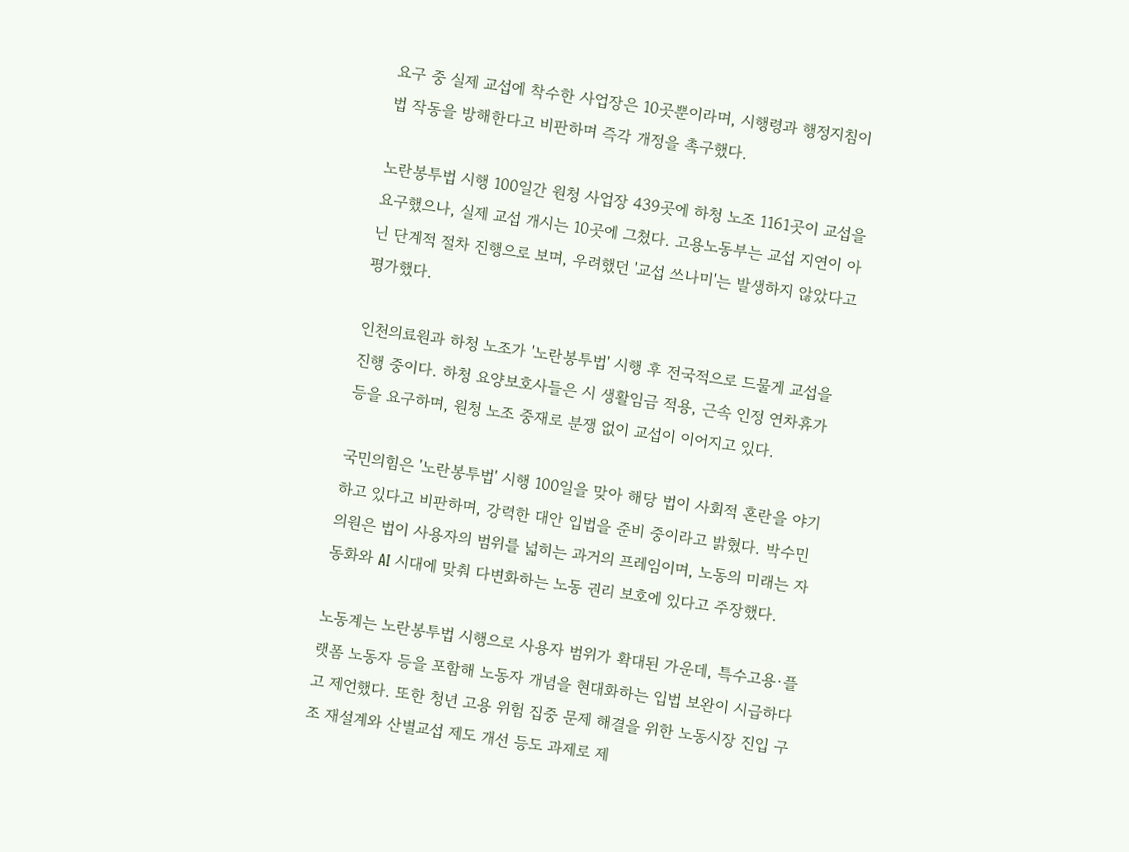요구 중 실제 교섭에 착수한 사업장은 10곳뿐이라며, 시행령과 행정지침이 법 작동을 방해한다고 비판하며 즉각 개정을 촉구했다.

노란봉투법 시행 100일간 원청 사업장 439곳에 하청 노조 1161곳이 교섭을 요구했으나, 실제 교섭 개시는 10곳에 그쳤다. 고용노동부는 교섭 지연이 아닌 단계적 절차 진행으로 보며, 우려했던 '교섭 쓰나미'는 발생하지 않았다고 평가했다.

인천의료원과 하청 노조가 '노란봉투법' 시행 후 전국적으로 드물게 교섭을 진행 중이다. 하청 요양보호사들은 시 생활임금 적용, 근속 인정 연차휴가 등을 요구하며, 원청 노조 중재로 분쟁 없이 교섭이 이어지고 있다.

국민의힘은 '노란봉투법' 시행 100일을 맞아 해당 법이 사회적 혼란을 야기하고 있다고 비판하며, 강력한 대안 입법을 준비 중이라고 밝혔다. 박수민 의원은 법이 사용자의 범위를 넓히는 과거의 프레임이며, 노동의 미래는 자동화와 AI 시대에 맞춰 다변화하는 노동 권리 보호에 있다고 주장했다.

노동계는 노란봉투법 시행으로 사용자 범위가 확대된 가운데, 특수고용·플랫폼 노동자 등을 포함해 노동자 개념을 현대화하는 입법 보완이 시급하다고 제언했다. 또한 청년 고용 위험 집중 문제 해결을 위한 노동시장 진입 구조 재설계와 산별교섭 제도 개선 등도 과제로 제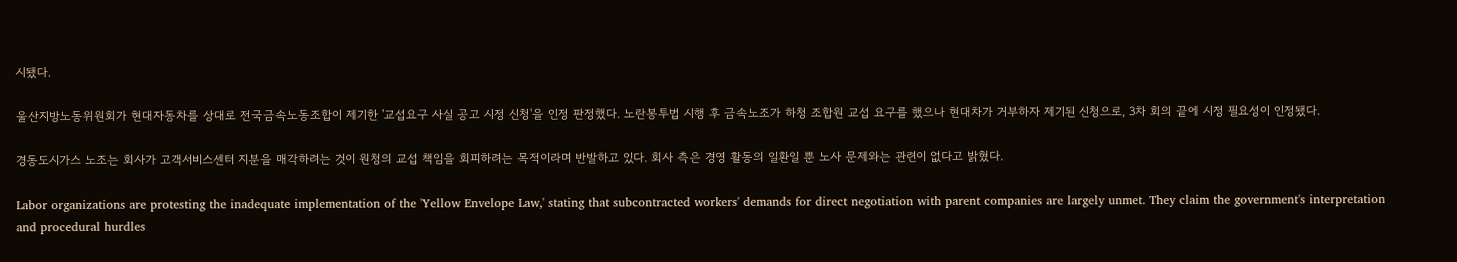시됐다.

울산지방노동위원회가 현대자동차를 상대로 전국금속노동조합이 제기한 '교섭요구 사실 공고 시정 신청'을 인정 판정했다. 노란봉투법 시행 후 금속노조가 하청 조합원 교섭 요구를 했으나 현대차가 거부하자 제기된 신청으로, 3차 회의 끝에 시정 필요성이 인정됐다.

경동도시가스 노조는 회사가 고객서비스센터 지분을 매각하려는 것이 원청의 교섭 책임을 회피하려는 목적이라며 반발하고 있다. 회사 측은 경영 활동의 일환일 뿐 노사 문제와는 관련이 없다고 밝혔다.

Labor organizations are protesting the inadequate implementation of the 'Yellow Envelope Law,' stating that subcontracted workers' demands for direct negotiation with parent companies are largely unmet. They claim the government's interpretation and procedural hurdles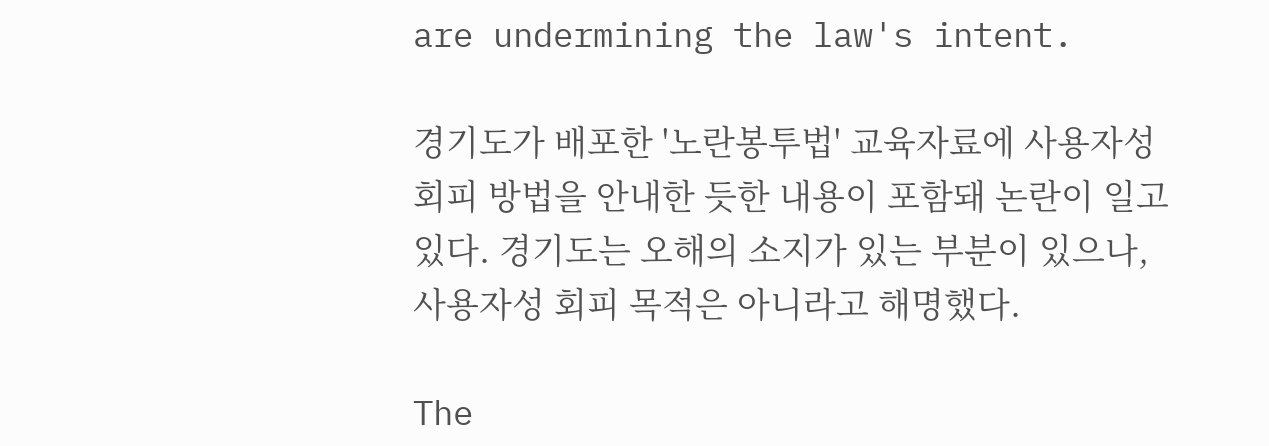are undermining the law's intent.

경기도가 배포한 '노란봉투법' 교육자료에 사용자성 회피 방법을 안내한 듯한 내용이 포함돼 논란이 일고 있다. 경기도는 오해의 소지가 있는 부분이 있으나, 사용자성 회피 목적은 아니라고 해명했다.

The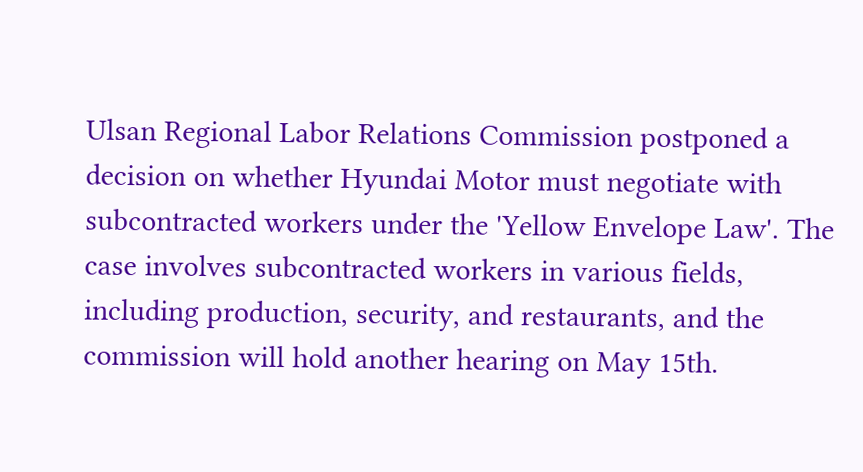Ulsan Regional Labor Relations Commission postponed a decision on whether Hyundai Motor must negotiate with subcontracted workers under the 'Yellow Envelope Law'. The case involves subcontracted workers in various fields, including production, security, and restaurants, and the commission will hold another hearing on May 15th.